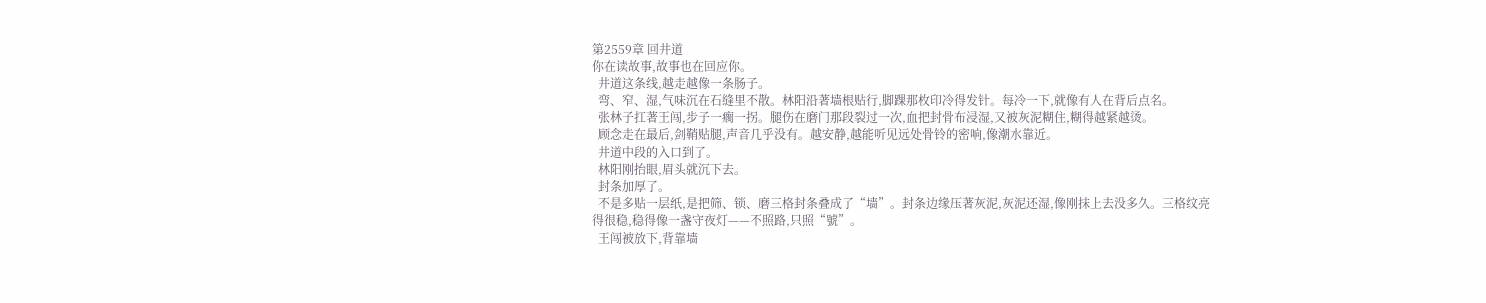第2559章 回井道
你在读故事,故事也在回应你。
  井道这条线,越走越像一条肠子。
  弯、窄、湿,气味沉在石缝里不散。林阳沿著墙根贴行,脚踝那枚印冷得发针。每冷一下,就像有人在背后点名。
  张林子扛著王闯,步子一瘸一拐。腿伤在磨门那段裂过一次,血把封骨布浸湿,又被灰泥糊住,糊得越紧越烫。
  顾念走在最后,剑鞘贴腿,声音几乎没有。越安静,越能听见远处骨铃的密响,像潮水靠近。
  井道中段的入口到了。
  林阳刚抬眼,眉头就沉下去。
  封条加厚了。
  不是多贴一层纸,是把筛、锁、磨三格封条叠成了“墙”。封条边缘压著灰泥,灰泥还湿,像刚抹上去没多久。三格纹亮得很稳,稳得像一盏守夜灯——不照路,只照“號”。
  王闯被放下,背靠墙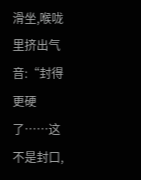滑坐,喉咙里挤出气音:“封得更硬了……这不是封口,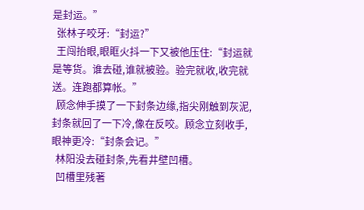是封运。”
  张林子咬牙:“封运?”
  王闯抬眼,眼眶火抖一下又被他压住:“封运就是等货。谁去碰,谁就被验。验完就收,收完就送。连跑都算帐。”
  顾念伸手摸了一下封条边缘,指尖刚触到灰泥,封条就回了一下冷,像在反咬。顾念立刻收手,眼神更冷:“封条会记。”
  林阳没去碰封条,先看井壁凹槽。
  凹槽里残著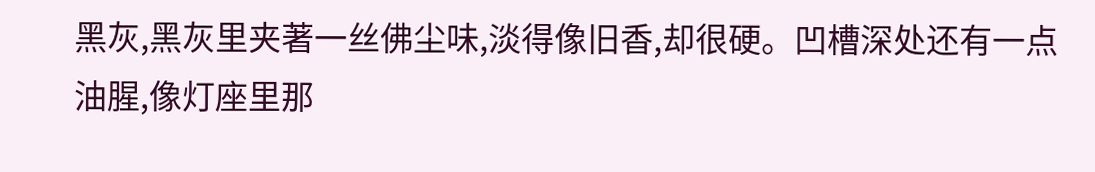黑灰,黑灰里夹著一丝佛尘味,淡得像旧香,却很硬。凹槽深处还有一点油腥,像灯座里那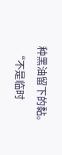种黑油留下的黏。
  “不是临时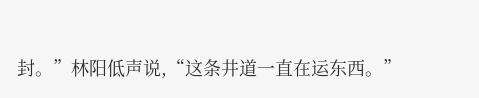封。”林阳低声说,“这条井道一直在运东西。”